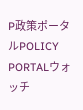P政策ポータルPOLICY PORTALウォッチ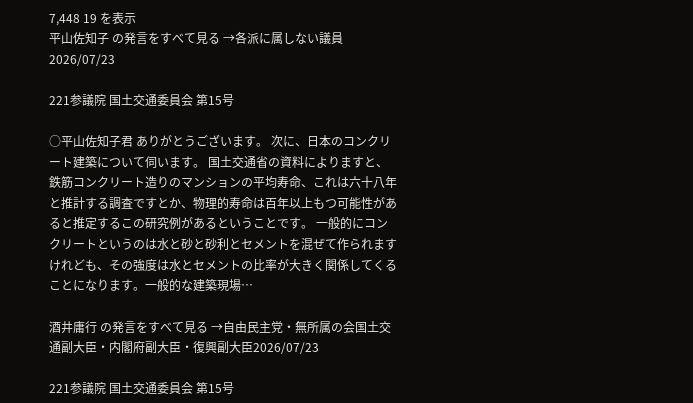7,448 19 を表示
平山佐知子 の発言をすべて見る →各派に属しない議員2026/07/23

221参議院 国土交通委員会 第15号

○平山佐知子君 ありがとうございます。 次に、日本のコンクリート建築について伺います。 国土交通省の資料によりますと、鉄筋コンクリート造りのマンションの平均寿命、これは六十八年と推計する調査ですとか、物理的寿命は百年以上もつ可能性があると推定するこの研究例があるということです。 一般的にコンクリートというのは水と砂と砂利とセメントを混ぜて作られますけれども、その強度は水とセメントの比率が大きく関係してくることになります。一般的な建築現場…

酒井庸行 の発言をすべて見る →自由民主党・無所属の会国土交通副大臣・内閣府副大臣・復興副大臣2026/07/23

221参議院 国土交通委員会 第15号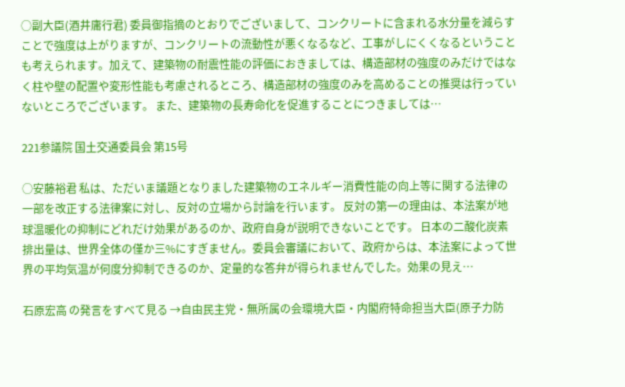○副大臣(酒井庸行君) 委員御指摘のとおりでございまして、コンクリートに含まれる水分量を減らすことで強度は上がりますが、コンクリートの流動性が悪くなるなど、工事がしにくくなるということも考えられます。加えて、建築物の耐震性能の評価におきましては、構造部材の強度のみだけではなく柱や壁の配置や変形性能も考慮されるところ、構造部材の強度のみを高めることの推奨は行っていないところでございます。 また、建築物の長寿命化を促進することにつきましては…

221参議院 国土交通委員会 第15号

○安藤裕君 私は、ただいま議題となりました建築物のエネルギー消費性能の向上等に関する法律の一部を改正する法律案に対し、反対の立場から討論を行います。 反対の第一の理由は、本法案が地球温暖化の抑制にどれだけ効果があるのか、政府自身が説明できないことです。 日本の二酸化炭素排出量は、世界全体の僅か三%にすぎません。委員会審議において、政府からは、本法案によって世界の平均気温が何度分抑制できるのか、定量的な答弁が得られませんでした。効果の見え…

石原宏高 の発言をすべて見る →自由民主党・無所属の会環境大臣・内閣府特命担当大臣(原子力防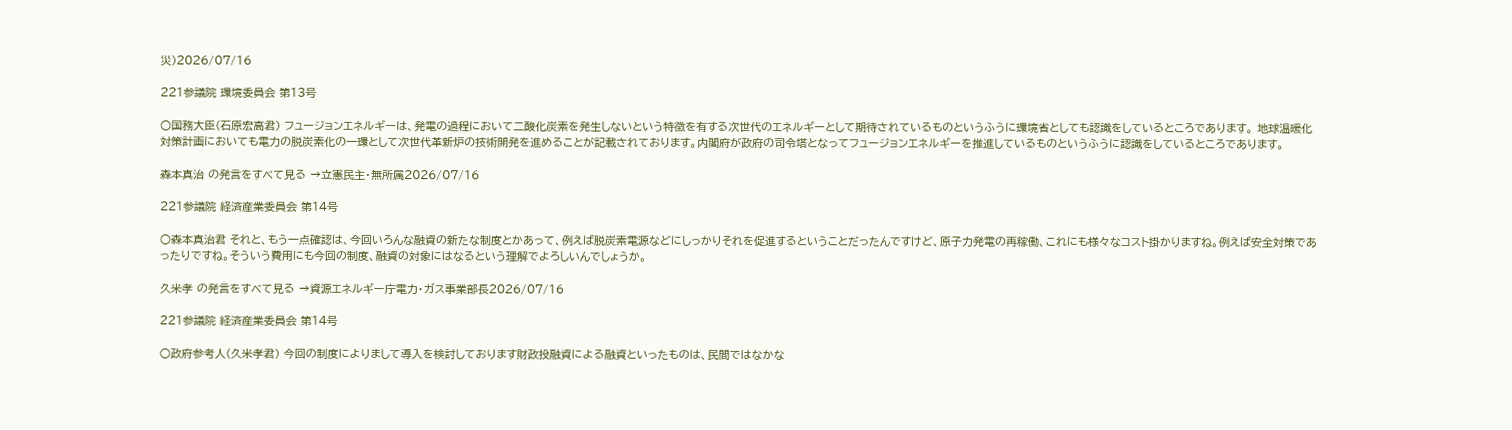災)2026/07/16

221参議院 環境委員会 第13号

○国務大臣(石原宏高君) フュージョンエネルギーは、発電の過程において二酸化炭素を発生しないという特徴を有する次世代のエネルギーとして期待されているものというふうに環境省としても認識をしているところであります。 地球温暖化対策計画においても電力の脱炭素化の一環として次世代革新炉の技術開発を進めることが記載されております。内閣府が政府の司令塔となってフュージョンエネルギーを推進しているものというふうに認識をしているところであります。

森本真治 の発言をすべて見る →立憲民主・無所属2026/07/16

221参議院 経済産業委員会 第14号

○森本真治君 それと、もう一点確認は、今回いろんな融資の新たな制度とかあって、例えば脱炭素電源などにしっかりそれを促進するということだったんですけど、原子力発電の再稼働、これにも様々なコスト掛かりますね。例えば安全対策であったりですね。そういう費用にも今回の制度、融資の対象にはなるという理解でよろしいんでしょうか。

久米孝 の発言をすべて見る →資源エネルギー庁電力・ガス事業部長2026/07/16

221参議院 経済産業委員会 第14号

○政府参考人(久米孝君) 今回の制度によりまして導入を検討しております財政投融資による融資といったものは、民間ではなかな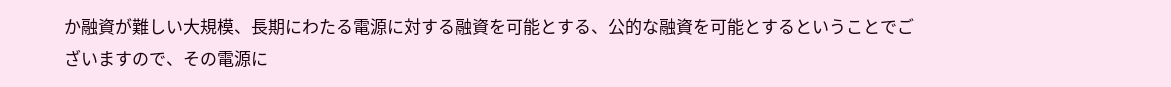か融資が難しい大規模、長期にわたる電源に対する融資を可能とする、公的な融資を可能とするということでございますので、その電源に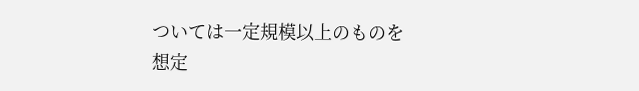ついては一定規模以上のものを想定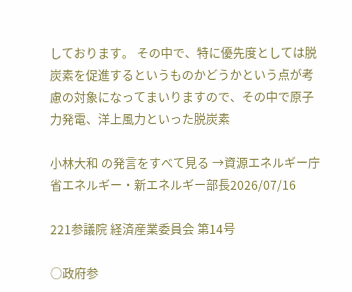しております。 その中で、特に優先度としては脱炭素を促進するというものかどうかという点が考慮の対象になってまいりますので、その中で原子力発電、洋上風力といった脱炭素

小林大和 の発言をすべて見る →資源エネルギー庁省エネルギー・新エネルギー部長2026/07/16

221参議院 経済産業委員会 第14号

○政府参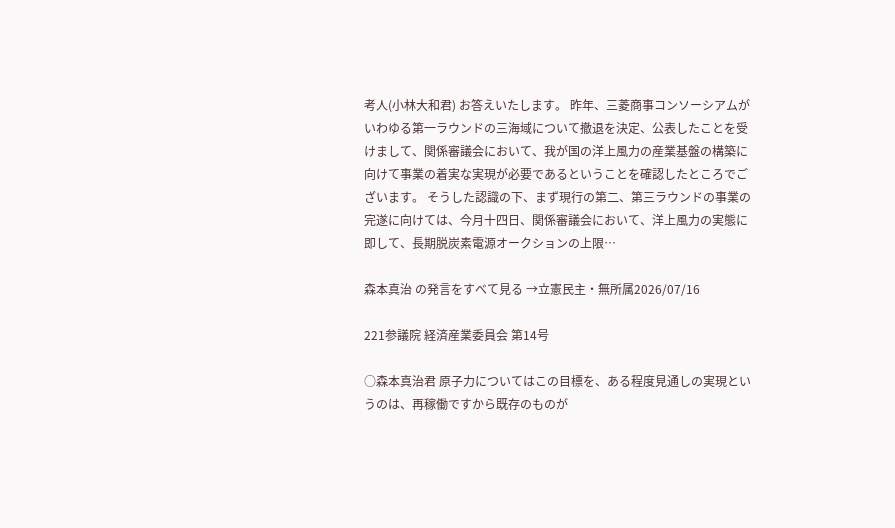考人(小林大和君) お答えいたします。 昨年、三菱商事コンソーシアムがいわゆる第一ラウンドの三海域について撤退を決定、公表したことを受けまして、関係審議会において、我が国の洋上風力の産業基盤の構築に向けて事業の着実な実現が必要であるということを確認したところでございます。 そうした認識の下、まず現行の第二、第三ラウンドの事業の完遂に向けては、今月十四日、関係審議会において、洋上風力の実態に即して、長期脱炭素電源オークションの上限…

森本真治 の発言をすべて見る →立憲民主・無所属2026/07/16

221参議院 経済産業委員会 第14号

○森本真治君 原子力についてはこの目標を、ある程度見通しの実現というのは、再稼働ですから既存のものが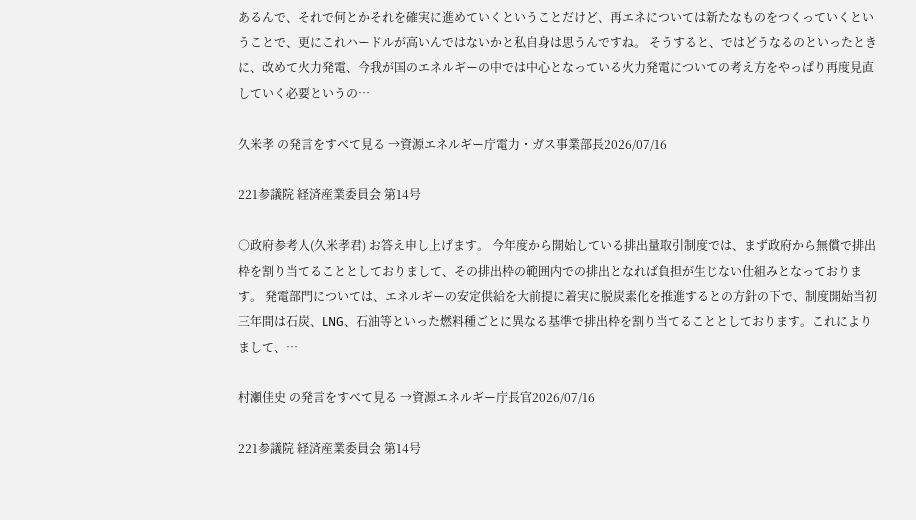あるんで、それで何とかそれを確実に進めていくということだけど、再エネについては新たなものをつくっていくということで、更にこれハードルが高いんではないかと私自身は思うんですね。 そうすると、ではどうなるのといったときに、改めて火力発電、今我が国のエネルギーの中では中心となっている火力発電についての考え方をやっぱり再度見直していく必要というの…

久米孝 の発言をすべて見る →資源エネルギー庁電力・ガス事業部長2026/07/16

221参議院 経済産業委員会 第14号

○政府参考人(久米孝君) お答え申し上げます。 今年度から開始している排出量取引制度では、まず政府から無償で排出枠を割り当てることとしておりまして、その排出枠の範囲内での排出となれば負担が生じない仕組みとなっております。 発電部門については、エネルギーの安定供給を大前提に着実に脱炭素化を推進するとの方針の下で、制度開始当初三年間は石炭、LNG、石油等といった燃料種ごとに異なる基準で排出枠を割り当てることとしております。これによりまして、…

村瀬佳史 の発言をすべて見る →資源エネルギー庁長官2026/07/16

221参議院 経済産業委員会 第14号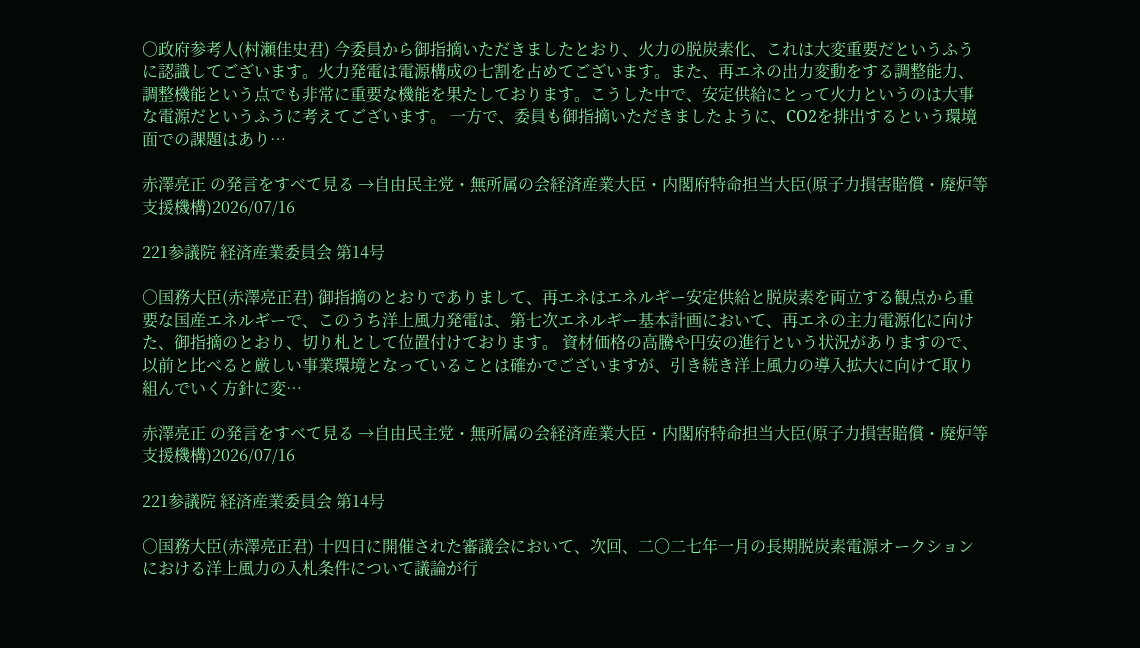○政府参考人(村瀬佳史君) 今委員から御指摘いただきましたとおり、火力の脱炭素化、これは大変重要だというふうに認識してございます。火力発電は電源構成の七割を占めてございます。また、再エネの出力変動をする調整能力、調整機能という点でも非常に重要な機能を果たしております。こうした中で、安定供給にとって火力というのは大事な電源だというふうに考えてございます。 一方で、委員も御指摘いただきましたように、CO2を排出するという環境面での課題はあり…

赤澤亮正 の発言をすべて見る →自由民主党・無所属の会経済産業大臣・内閣府特命担当大臣(原子力損害賠償・廃炉等支援機構)2026/07/16

221参議院 経済産業委員会 第14号

○国務大臣(赤澤亮正君) 御指摘のとおりでありまして、再エネはエネルギー安定供給と脱炭素を両立する観点から重要な国産エネルギーで、このうち洋上風力発電は、第七次エネルギー基本計画において、再エネの主力電源化に向けた、御指摘のとおり、切り札として位置付けております。 資材価格の高騰や円安の進行という状況がありますので、以前と比べると厳しい事業環境となっていることは確かでございますが、引き続き洋上風力の導入拡大に向けて取り組んでいく方針に変…

赤澤亮正 の発言をすべて見る →自由民主党・無所属の会経済産業大臣・内閣府特命担当大臣(原子力損害賠償・廃炉等支援機構)2026/07/16

221参議院 経済産業委員会 第14号

○国務大臣(赤澤亮正君) 十四日に開催された審議会において、次回、二〇二七年一月の長期脱炭素電源オークションにおける洋上風力の入札条件について議論が行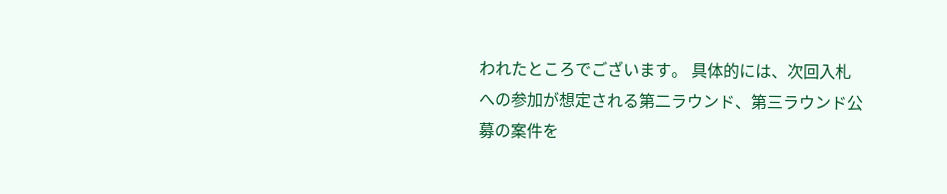われたところでございます。 具体的には、次回入札への参加が想定される第二ラウンド、第三ラウンド公募の案件を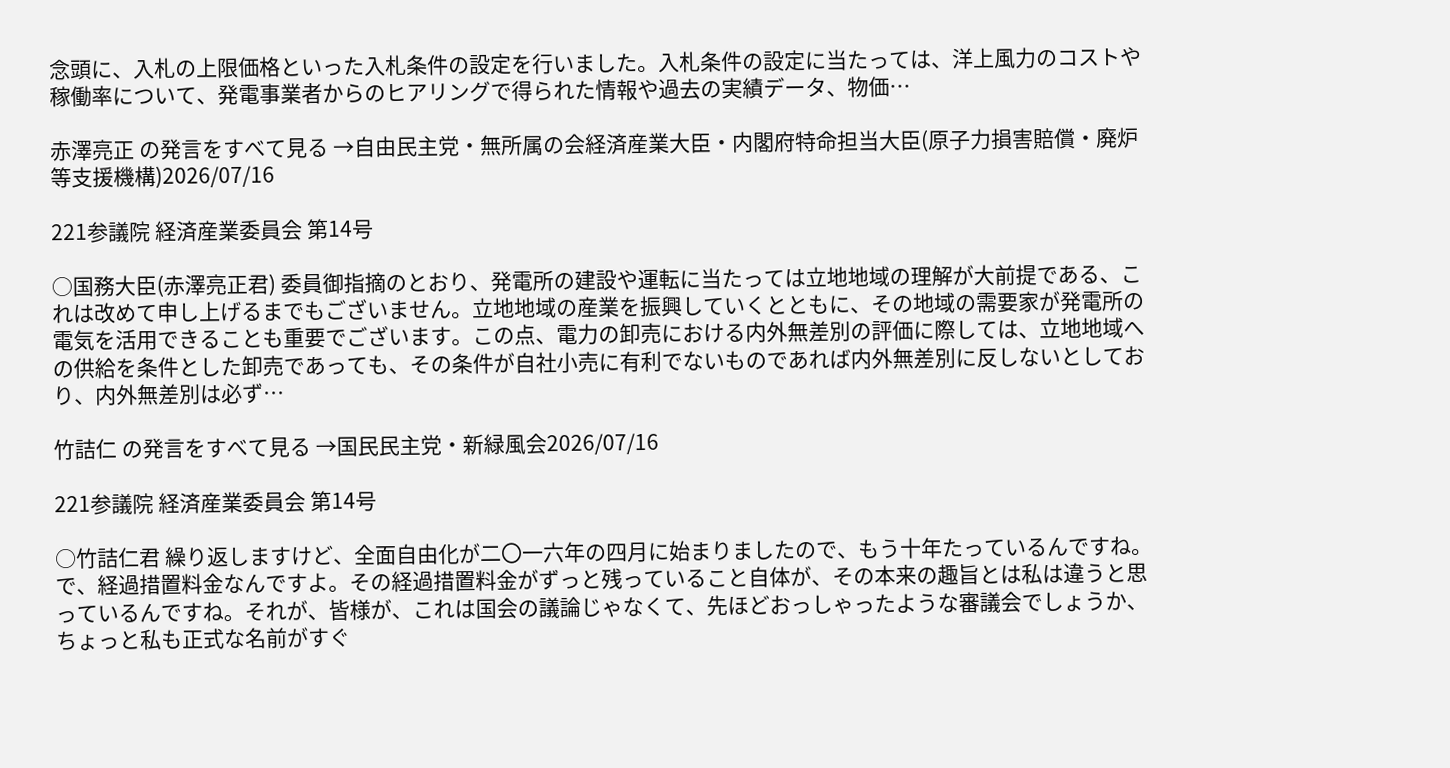念頭に、入札の上限価格といった入札条件の設定を行いました。入札条件の設定に当たっては、洋上風力のコストや稼働率について、発電事業者からのヒアリングで得られた情報や過去の実績データ、物価…

赤澤亮正 の発言をすべて見る →自由民主党・無所属の会経済産業大臣・内閣府特命担当大臣(原子力損害賠償・廃炉等支援機構)2026/07/16

221参議院 経済産業委員会 第14号

○国務大臣(赤澤亮正君) 委員御指摘のとおり、発電所の建設や運転に当たっては立地地域の理解が大前提である、これは改めて申し上げるまでもございません。立地地域の産業を振興していくとともに、その地域の需要家が発電所の電気を活用できることも重要でございます。この点、電力の卸売における内外無差別の評価に際しては、立地地域への供給を条件とした卸売であっても、その条件が自社小売に有利でないものであれば内外無差別に反しないとしており、内外無差別は必ず…

竹詰仁 の発言をすべて見る →国民民主党・新緑風会2026/07/16

221参議院 経済産業委員会 第14号

○竹詰仁君 繰り返しますけど、全面自由化が二〇一六年の四月に始まりましたので、もう十年たっているんですね。で、経過措置料金なんですよ。その経過措置料金がずっと残っていること自体が、その本来の趣旨とは私は違うと思っているんですね。それが、皆様が、これは国会の議論じゃなくて、先ほどおっしゃったような審議会でしょうか、ちょっと私も正式な名前がすぐ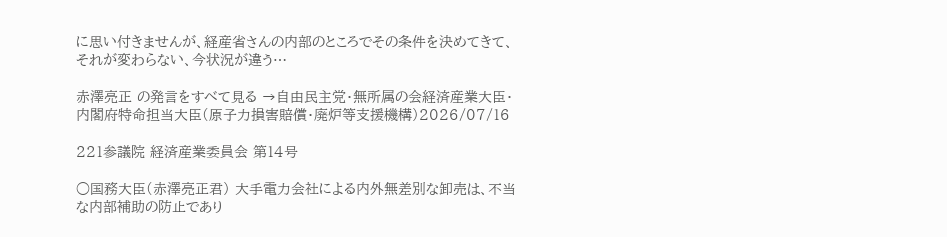に思い付きませんが、経産省さんの内部のところでその条件を決めてきて、それが変わらない、今状況が違う…

赤澤亮正 の発言をすべて見る →自由民主党・無所属の会経済産業大臣・内閣府特命担当大臣(原子力損害賠償・廃炉等支援機構)2026/07/16

221参議院 経済産業委員会 第14号

○国務大臣(赤澤亮正君) 大手電力会社による内外無差別な卸売は、不当な内部補助の防止であり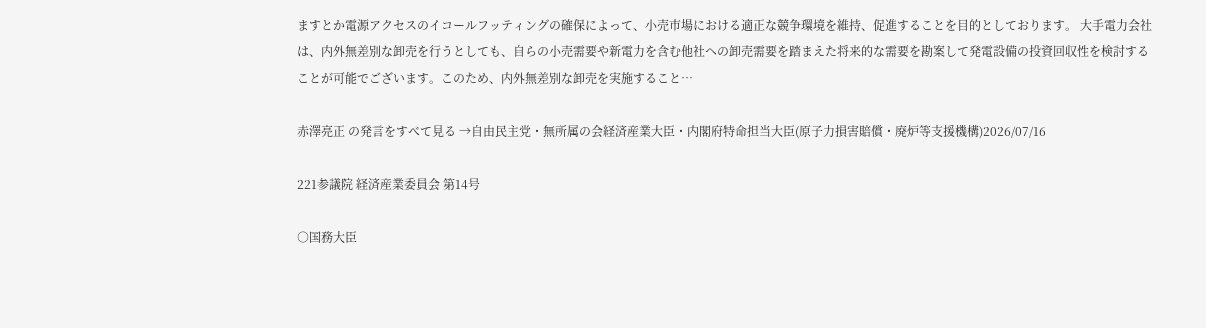ますとか電源アクセスのイコールフッティングの確保によって、小売市場における適正な競争環境を維持、促進することを目的としております。 大手電力会社は、内外無差別な卸売を行うとしても、自らの小売需要や新電力を含む他社への卸売需要を踏まえた将来的な需要を勘案して発電設備の投資回収性を検討することが可能でございます。このため、内外無差別な卸売を実施すること…

赤澤亮正 の発言をすべて見る →自由民主党・無所属の会経済産業大臣・内閣府特命担当大臣(原子力損害賠償・廃炉等支援機構)2026/07/16

221参議院 経済産業委員会 第14号

○国務大臣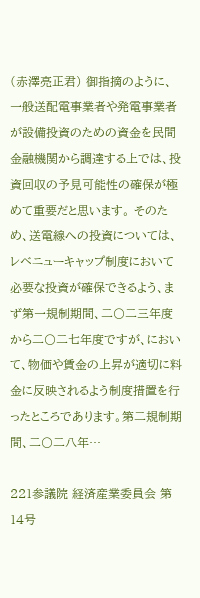(赤澤亮正君) 御指摘のように、一般送配電事業者や発電事業者が設備投資のための資金を民間金融機関から調達する上では、投資回収の予見可能性の確保が極めて重要だと思います。 そのため、送電線への投資については、レベニューキャップ制度において必要な投資が確保できるよう、まず第一規制期間、二〇二三年度から二〇二七年度ですが、において、物価や賃金の上昇が適切に料金に反映されるよう制度措置を行ったところであります。第二規制期間、二〇二八年…

221参議院 経済産業委員会 第14号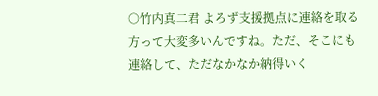○竹内真二君 よろず支援拠点に連絡を取る方って大変多いんですね。ただ、そこにも連絡して、ただなかなか納得いく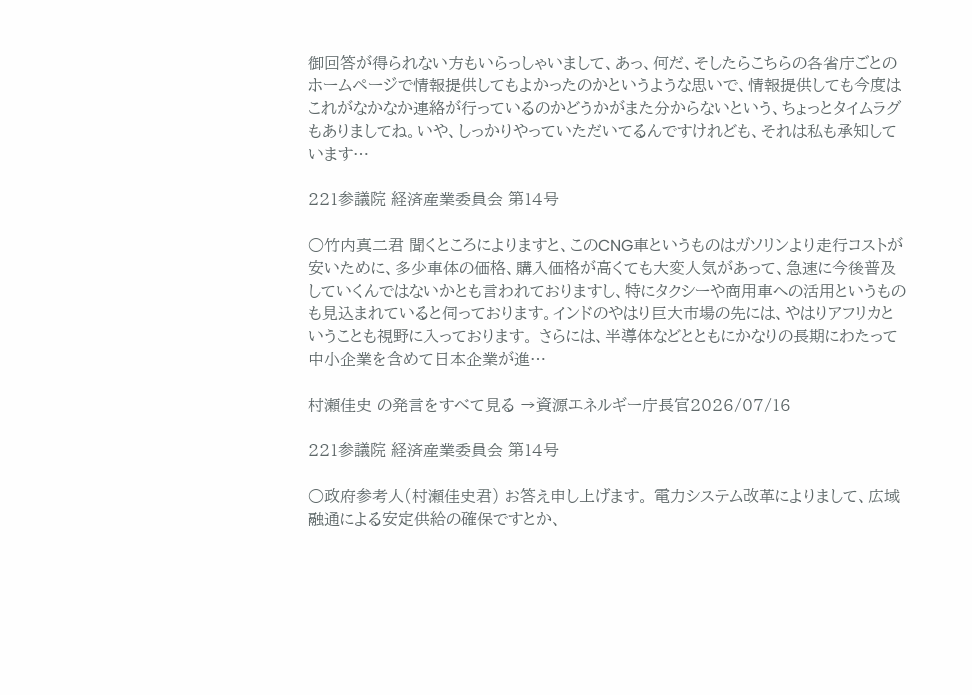御回答が得られない方もいらっしゃいまして、あっ、何だ、そしたらこちらの各省庁ごとのホームページで情報提供してもよかったのかというような思いで、情報提供しても今度はこれがなかなか連絡が行っているのかどうかがまた分からないという、ちょっとタイムラグもありましてね。いや、しっかりやっていただいてるんですけれども、それは私も承知しています…

221参議院 経済産業委員会 第14号

○竹内真二君 聞くところによりますと、このCNG車というものはガソリンより走行コストが安いために、多少車体の価格、購入価格が高くても大変人気があって、急速に今後普及していくんではないかとも言われておりますし、特にタクシーや商用車への活用というものも見込まれていると伺っております。インドのやはり巨大市場の先には、やはりアフリカということも視野に入っております。 さらには、半導体などとともにかなりの長期にわたって中小企業を含めて日本企業が進…

村瀬佳史 の発言をすべて見る →資源エネルギー庁長官2026/07/16

221参議院 経済産業委員会 第14号

○政府参考人(村瀬佳史君) お答え申し上げます。 電力システム改革によりまして、広域融通による安定供給の確保ですとか、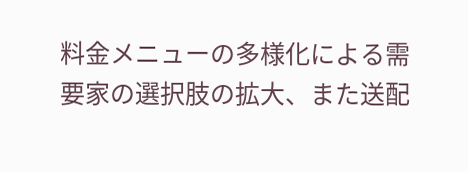料金メニューの多様化による需要家の選択肢の拡大、また送配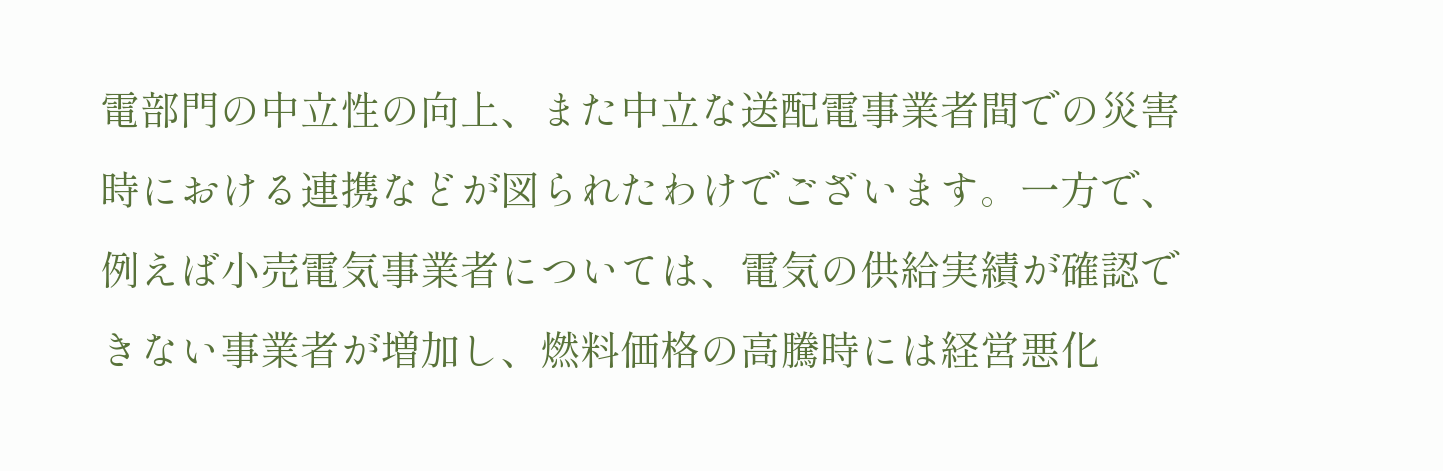電部門の中立性の向上、また中立な送配電事業者間での災害時における連携などが図られたわけでございます。一方で、例えば小売電気事業者については、電気の供給実績が確認できない事業者が増加し、燃料価格の高騰時には経営悪化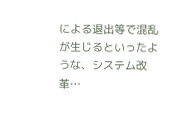による退出等で混乱が生じるといったような、システム改革…